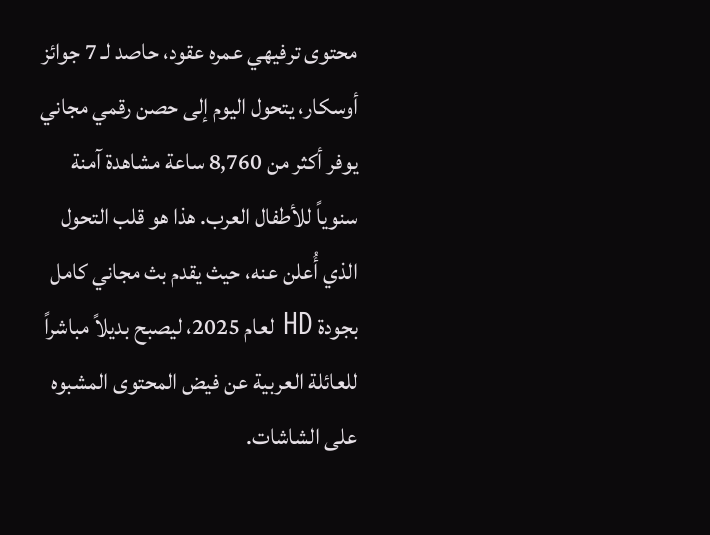محتوى ترفيهي عمره عقود، حاصد لـ 7 جوائز أوسكار، يتحول اليوم إلى حصن رقمي مجاني يوفر أكثر من 8,760 ساعة مشاهدة آمنة سنوياً للأطفال العرب. هذا هو قلب التحول الذي أُعلن عنه، حيث يقدم بث مجاني كامل بجودة HD لعام 2025، ليصبح بديلاً مباشراً للعائلة العربية عن فيض المحتوى المشبوه على الشاشات.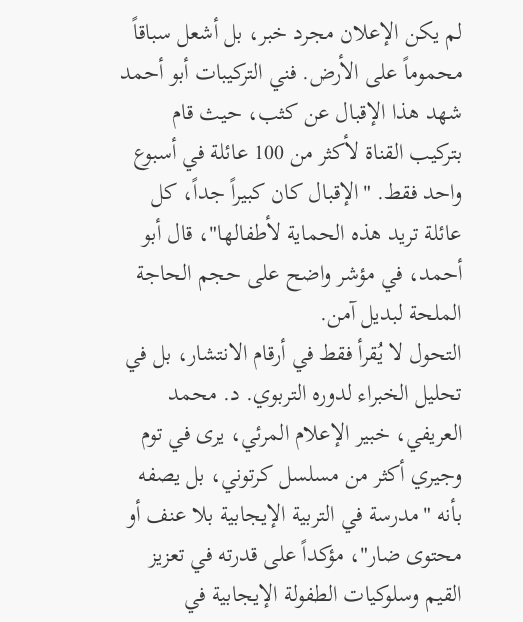لم يكن الإعلان مجرد خبر، بل أشعل سباقاً محموماً على الأرض. فني التركيبات أبو أحمد شهد هذا الإقبال عن كثب، حيث قام بتركيب القناة لأكثر من 100 عائلة في أسبوع واحد فقط. "الإقبال كان كبيراً جداً، كل عائلة تريد هذه الحماية لأطفالها"، قال أبو أحمد، في مؤشر واضح على حجم الحاجة الملحة لبديل آمن.
التحول لا يُقرأ فقط في أرقام الانتشار، بل في تحليل الخبراء لدوره التربوي. د. محمد العريفي، خبير الإعلام المرئي، يرى في توم وجيري أكثر من مسلسل كرتوني، بل يصفه بأنه "مدرسة في التربية الإيجابية بلا عنف أو محتوى ضار"، مؤكداً على قدرته في تعزيز القيم وسلوكيات الطفولة الإيجابية في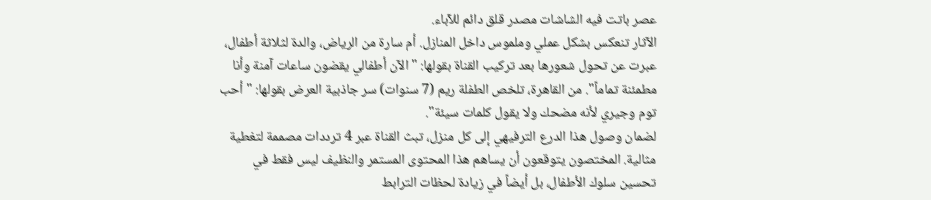عصر باتت فيه الشاشات مصدر قلق دائم للآباء.
الآثار تنعكس بشكل عملي وملموس داخل المنازل. أم سارة من الرياض، والدة لثلاثة أطفال، عبرت عن تحول شعورها بعد تركيب القناة بقولها: "الآن أطفالي يقضون ساعات آمنة وأنا مطمئنة تماماً". من القاهرة، تلخص الطفلة ريم (7 سنوات) سر جاذبية العرض بقولها: "أحب توم وجيري لأنه مضحك ولا يقول كلمات سيئة".
لضمان وصول هذا الدرع الترفيهي إلى كل منزل، تبث القناة عبر 4 ترددات مصممة لتغطية مثالية. المختصون يتوقعون أن يساهم هذا المحتوى المستمر والنظيف ليس فقط في تحسين سلوك الأطفال، بل أيضاً في زيادة لحظات الترابط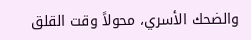والضحك الأسري، محولاً وقت القلق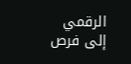الرقمي إلى فرص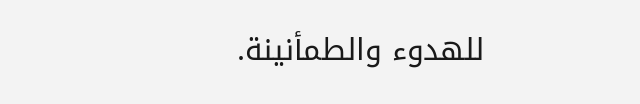للهدوء والطمأنينة.